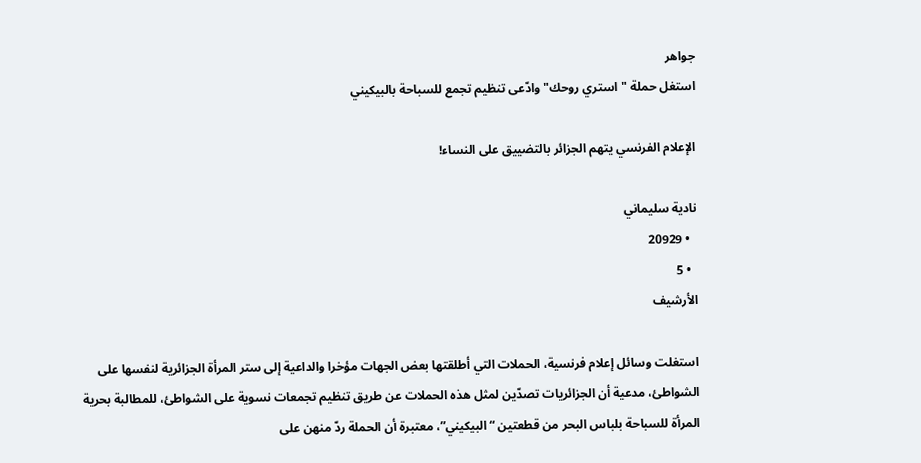جواهر
استغل حملة "استري روحك" وادّعى تنظيم تجمع للسباحة بالبيكيني

الإعلام الفرنسي يتهم الجزائر بالتضييق على النساء!

نادية سليماني
  • 20929
  • 5
الأرشيف

استغلت وسائل إعلام فرنسية، الحملات التي أطلقتها بعض الجهات مؤخرا والداعية إلى ستر المرأة الجزائرية لنفسها على الشواطئ، مدعية أن الجزائريات تصدّين لمثل هذه الحملات عن طريق تنظيم تجمعات نسوية على الشواطئ، للمطالبة بحرية المرأة للسباحة بلباس البحر من قطعتين “البيكيني”، معتبرة أن الحملة ردّ منهن على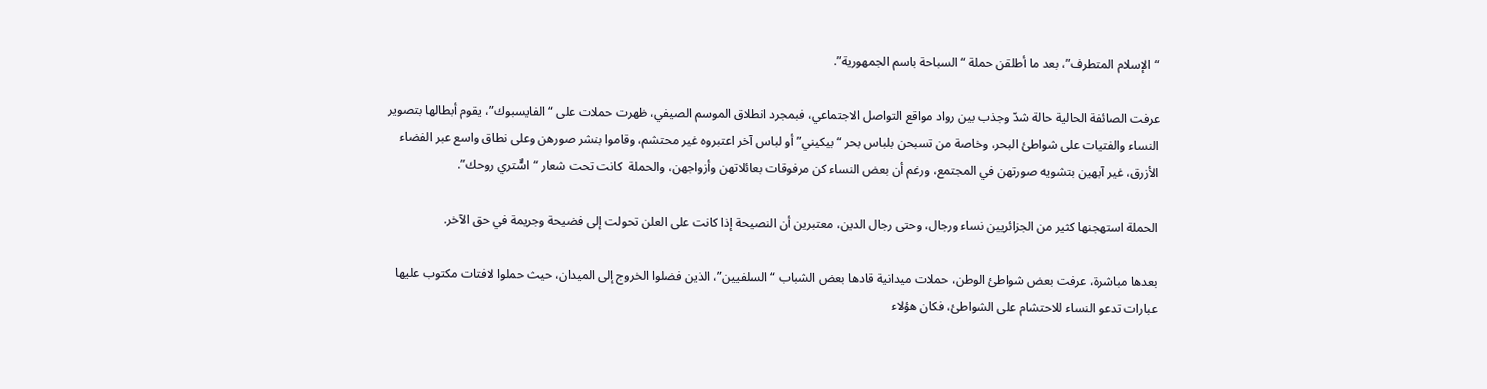“الإسلام المتطرف”، بعد ما أطلقن حملة “السباحة باسم الجمهورية”.

عرفت الصائفة الحالية حالة شدّ وجذب بين رواد مواقع التواصل الاجتماعي، فبمجرد انطلاق الموسم الصيفي، ظهرت حملات على “الفايسبوك”، يقوم أبطالها بتصوير النساء والفتيات على شواطئ البحر، وخاصة من تسبحن بلباس بحر “بيكيني” أو لباس آخر اعتبروه غير محتشم، وقاموا بنشر صورهن وعلى نطاق واسع عبر الفضاء الأزرق، غير آبهين بتشويه صورتهن في المجتمع، ورغم أن بعض النساء كن مرفوقات بعائلاتهن وأزواجهن، والحملة  كانت تحت شعار “اسٌّتري روحك”.

الحملة استهجنها كثير من الجزائريين نساء ورجال، وحتى رجال الدين، معتبرين أن النصيحة إذا كانت على العلن تحولت إلى فضيحة وجريمة في حق الآخر.

بعدها مباشرة، عرفت بعض شواطئ الوطن، حملات ميدانية قادها بعض الشباب “السلفيين”، الذين فضلوا الخروج إلى الميدان، حيث حملوا لافتات مكتوب عليها عبارات تدعو النساء للاحتشام على الشواطئ، فكان هؤلاء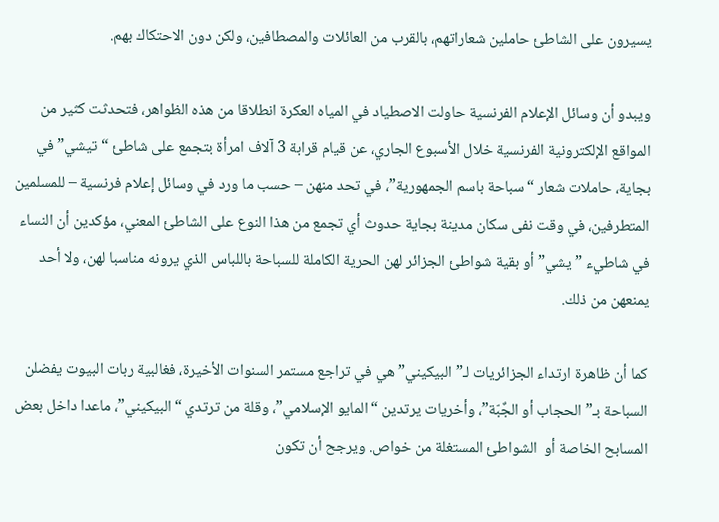يسيرون على الشاطئ حاملين شعاراتهم، بالقرب من العائلات والمصطافين، ولكن دون الاحتكاك بهم.

ويبدو أن وسائل الإعلام الفرنسية حاولت الاصطياد في المياه العكرة انطلاقا من هذه الظواهر، فتحدثت كثير من المواقع الإلكترونية الفرنسية خلال الأسبوع الجاري، عن قيام قرابة 3 آلاف امرأة بتجمع على شاطئ “تيشي” في بجاية، حاملات شعار “سباحة باسم الجمهورية”، في تحد منهن – حسب ما ورد في وسائل إعلام فرنسية – للمسلمين المتطرفين، في وقت نفى سكان مدينة بجاية حدوث أي تجمع من هذا النوع على الشاطئ المعني، مؤكدين أن النساء في شاطيء ” يشي” أو بقية شواطئ الجزائر لهن الحرية الكاملة للسباحة باللباس الذي يرونه مناسبا لهن، ولا أحد يمنعهن من ذلك.

كما أن ظاهرة ارتداء الجزائريات لـ”البيكيني” هي في تراجع مستمر السنوات الأخيرة، فغالبية ربات البيوت يفضلن السباحة بـ”الحجاب أو الجٌبّة”، وأخريات يرتدين “المايو الإسلامي”، وقلة من ترتدي “البيكيني”، ماعدا داخل بعض المسابح الخاصة أو  الشواطئ المستغلة من خواص. ويرجح أن تكون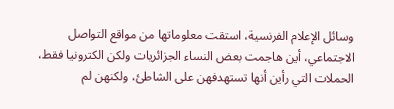وسائل الإعلام الفرنسية، استقت معلوماتها من مواقع التواصل الاجتماعي، أين هاجمت بعض النساء الجزائريات ولكن الكترونيا فقط، الحملات التي رأين أنها تستهدفهن على الشاطئ، ولكنهن لم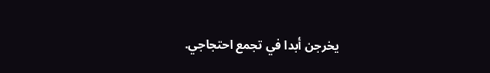يخرجن أبدا في تجمع احتجاجي.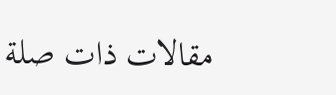مقالات ذات صلة